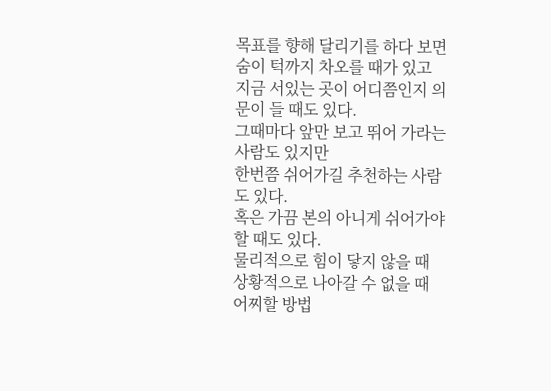목표를 향해 달리기를 하다 보면
숨이 턱까지 차오를 때가 있고
지금 서있는 곳이 어디쯤인지 의문이 들 때도 있다.
그때마다 앞만 보고 뛰어 가라는 사람도 있지만
한번쯤 쉬어가길 추천하는 사람도 있다.
혹은 가끔 본의 아니게 쉬어가야 할 때도 있다.
물리적으로 힘이 닿지 않을 때
상황적으로 나아갈 수 없을 때
어찌할 방법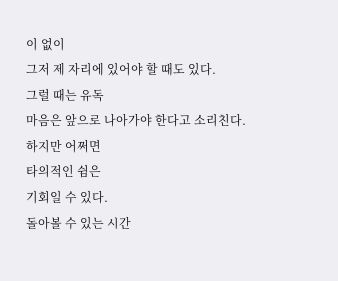이 없이
그저 제 자리에 있어야 할 때도 있다.
그럴 때는 유독
마음은 앞으로 나아가야 한다고 소리친다.
하지만 어쩌면
타의적인 쉼은
기회일 수 있다.
돌아볼 수 있는 시간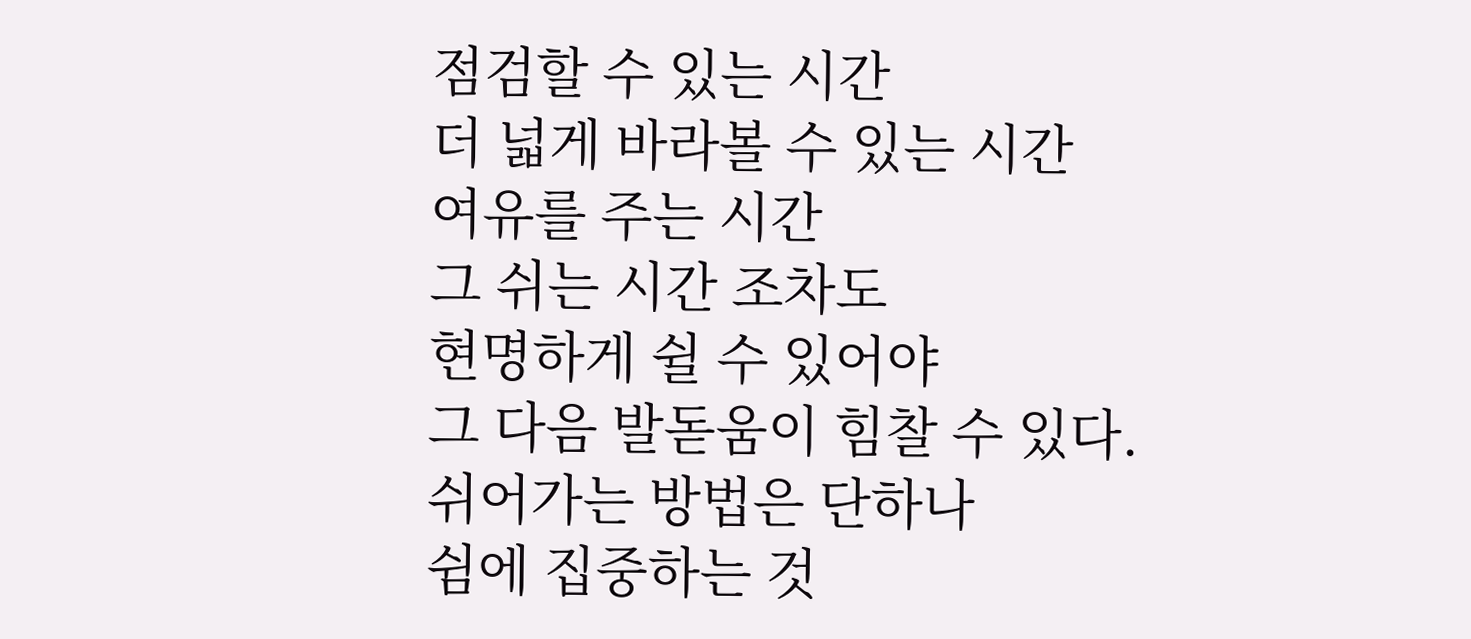점검할 수 있는 시간
더 넓게 바라볼 수 있는 시간
여유를 주는 시간
그 쉬는 시간 조차도
현명하게 쉴 수 있어야
그 다음 발돋움이 힘찰 수 있다.
쉬어가는 방법은 단하나
쉼에 집중하는 것